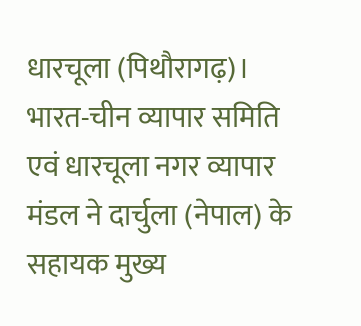धारचूला (पिथौरागढ़)। भारत-चीन व्यापार समिति एवं धारचूला नगर व्यापार मंडल ने दार्चुला (नेपाल) के सहायक मुख्य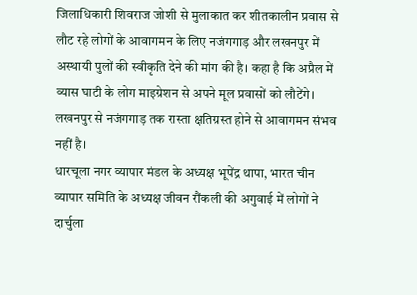जिलाधिकारी शिवराज जोशी से मुलाकात कर शीतकालीन प्रवास से लौट रहे लोगों के आवागमन के लिए नजंगगाड़ और लखनपुर में अस्थायी पुलों की स्वीकृति देने की मांग की है। कहा है कि अप्रैल में व्यास घाटी के लोग माइग्रेशन से अपने मूल प्रवासों को लौटेंगे। लखनपुर से नजंगगाड़ तक रास्ता क्षतिग्रस्त होने से आवागमन संभव नहीं है।
धारचूला नगर व्यापार मंडल के अध्यक्ष भूपेंद्र थापा, भारत चीन व्यापार समिति के अध्यक्ष जीवन रौंकली की अगुवाई में लोगों ने दार्चुला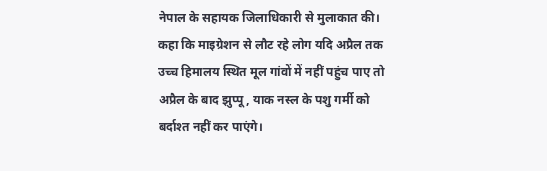नेपाल के सहायक जिलाधिकारी से मुलाकात की। कहा कि माइग्रेशन से लौट रहे लोग यदि अप्रैल तक उच्च हिमालय स्थित मूल गांवों में नहीं पहुंच पाए तो अप्रैल के बाद झुप्पू, याक नस्ल के पशु गर्मी को बर्दाश्त नहीं कर पाएंगे।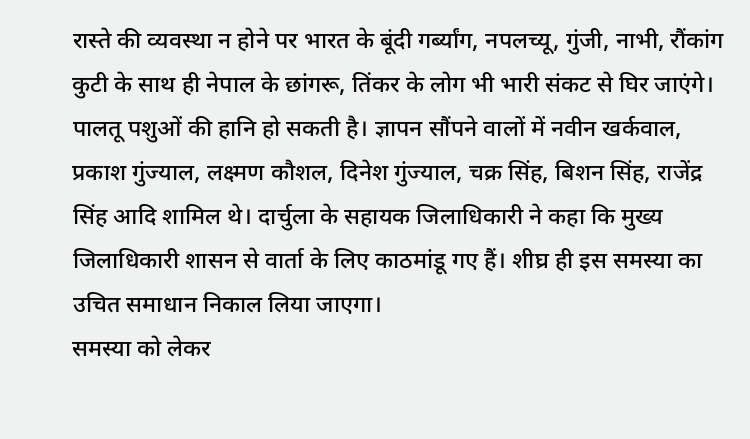रास्ते की व्यवस्था न होने पर भारत के बूंदी गर्ब्यांग, नपलच्यू, गुंजी, नाभी, रौंकांग कुटी के साथ ही नेपाल के छांगरू, तिंकर के लोग भी भारी संकट से घिर जाएंगे। पालतू पशुओं की हानि हो सकती है। ज्ञापन सौंपने वालों में नवीन खर्कवाल, प्रकाश गुंज्याल, लक्ष्मण कौशल, दिनेश गुंज्याल, चक्र सिंह, बिशन सिंह, राजेंद्र सिंह आदि शामिल थे। दार्चुला के सहायक जिलाधिकारी ने कहा कि मुख्य जिलाधिकारी शासन से वार्ता के लिए काठमांडू गए हैं। शीघ्र ही इस समस्या का उचित समाधान निकाल लिया जाएगा।
समस्या को लेकर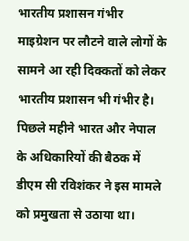भारतीय प्रशासन गंभीर
माइग्रेशन पर लौटने वाले लोगों के सामने आ रही दिक्कतों को लेकर भारतीय प्रशासन भी गंभीर है। पिछले महीने भारत और नेपाल के अधिकारियों की बैठक में डीएम सी रविशंकर ने इस मामले को प्रमुखता से उठाया था।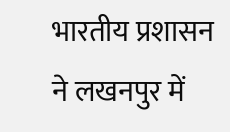भारतीय प्रशासन ने लखनपुर में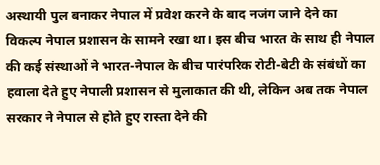अस्थायी पुल बनाकर नेपाल में प्रवेश करने के बाद नजंग जाने देने का विकल्प नेपाल प्रशासन के सामने रखा था। इस बीच भारत के साथ ही नेपाल की कई संस्थाओं ने भारत-नेपाल के बीच पारंपरिक रोटी-बेटी के संबंधों का हवाला देते हुए नेपाली प्रशासन से मुलाकात की थी, लेकिन अब तक नेपाल सरकार ने नेपाल से होते हुए रास्ता देने की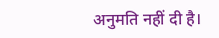अनुमति नहीं दी है।